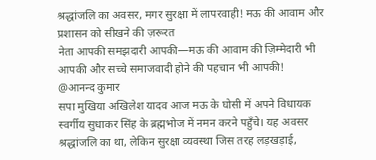श्रद्धांजलि का अवसर, मगर सुरक्षा में लापरवाही! मऊ की आवाम और प्रशासन को सीखने की ज़रूरत
नेता आपकी समझदारी आपकी—मऊ की आवाम की ज़िम्मेदारी भी आपकी और सच्चे समाजवादी होने की पहचान भी आपकी!
@आनन्द कुमार
सपा मुखिया अखिलेश यादव आज मऊ के घोसी में अपने विधायक स्वर्गीय सुधाकर सिंह के ब्रह्मभोज में नमन करने पहुँचे। यह अवसर श्रद्धांजलि का था, लेकिन सुरक्षा व्यवस्था जिस तरह लड़खड़ाई,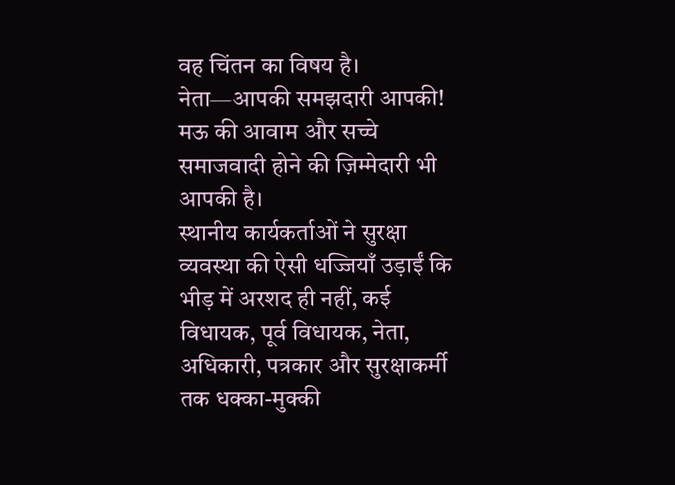वह चिंतन का विषय है।
नेता—आपकी समझदारी आपकी!
मऊ की आवाम और सच्चे समाजवादी होने की ज़िम्मेदारी भी आपकी है।
स्थानीय कार्यकर्ताओं ने सुरक्षा व्यवस्था की ऐसी धज्जियाँ उड़ाईं कि भीड़ में अरशद ही नहीं, कई विधायक, पूर्व विधायक, नेता, अधिकारी, पत्रकार और सुरक्षाकर्मी तक धक्का-मुक्की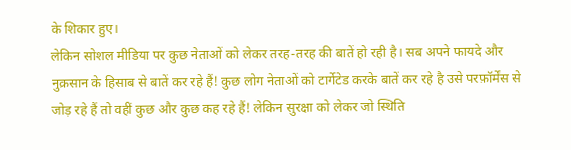के शिकार हुए।
लेकिन सोशल मीडिया पर कुछ नेताओं को लेकर तरह-तरह की बातें हो रही है। सब अपने फायदे और नुक़सान के हिसाब से बातें कर रहे हैं! कुछ लोग नेताओं को टार्गेटेड करके बातें कर रहे है उसे परफ़ॉर्मेंस से जोड़ रहे हैं तो वहीं कुछ और कुछ कह रहे हैं! लेकिन सुरक्षा को लेकर जो स्थिति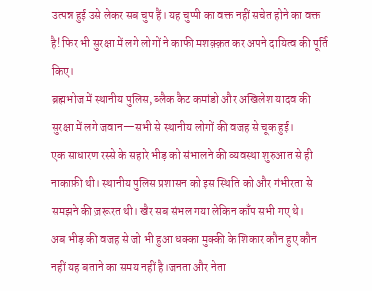उत्पन्न हुई उसे लेकर सब चुप हैं। यह चुप्पी का वक्त नहीं सचेत होने का वक्त है! फिर भी सुरक्षा में लगे लोगों ने काफी मशक़्क़त कर अपने दायित्व की पूर्ति किए।
ब्रह्मभोज में स्थानीय पुलिस, ब्लैक कैट कमांडो और अखिलेश यादव की सुरक्षा में लगे जवान—सभी से स्थानीय लोगों की वजह से चूक हुई।
एक साधारण रस्से के सहारे भीड़ को संभालने की व्यवस्था शुरुआत से ही नाकाफ़ी थी। स्थानीय पुलिस प्रशासन को इस स्थिति को और गंभीरता से समझने की ज़रूरत थी। खैर सब संभल गया लेकिन काँप सभी गए थे।
अब भीड़ की वजह से जो भी हुआ धक्का मुक्की के शिकार कौन हुए कौन नहीं यह बताने का समय नहीं है।जनता और नेता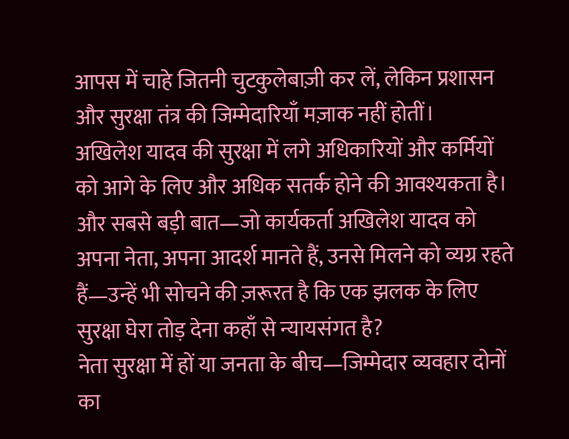आपस में चाहे जितनी चुटकुलेबाज़ी कर लें, लेकिन प्रशासन और सुरक्षा तंत्र की जिम्मेदारियाँ मज़ाक नहीं होतीं।
अखिलेश यादव की सुरक्षा में लगे अधिकारियों और कर्मियों को आगे के लिए और अधिक सतर्क होने की आवश्यकता है।
और सबसे बड़ी बात—जो कार्यकर्ता अखिलेश यादव को अपना नेता, अपना आदर्श मानते हैं, उनसे मिलने को व्यग्र रहते हैं—उन्हें भी सोचने की ज़रूरत है कि एक झलक के लिए सुरक्षा घेरा तोड़ देना कहाँ से न्यायसंगत है?
नेता सुरक्षा में हों या जनता के बीच—जिम्मेदार व्यवहार दोनों का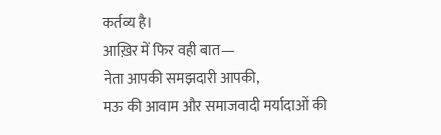कर्तव्य है।
आख़िर में फिर वही बात—
नेता आपकी समझदारी आपकी,
मऊ की आवाम और समाजवादी मर्यादाओं की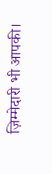ज़िम्मेदारी भी आपकी।